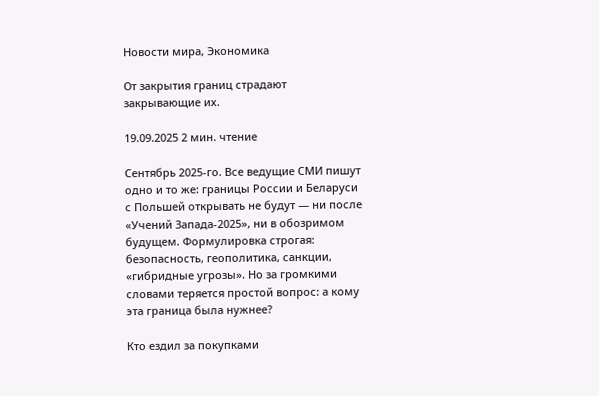Новости мира, Экономика

От закрытия границ страдают закрывающие их.

19.09.2025 2 мин. чтение

Сентябрь 2025-го. Все ведущие СМИ пишут одно и то же: границы России и Беларуси с Польшей открывать не будут — ни после «Учений Запада-2025», ни в обозримом будущем. Формулировка строгая: безопасность, геополитика, санкции, «гибридные угрозы». Но за громкими словами теряется простой вопрос: а кому эта граница была нужнее?

Кто ездил за покупками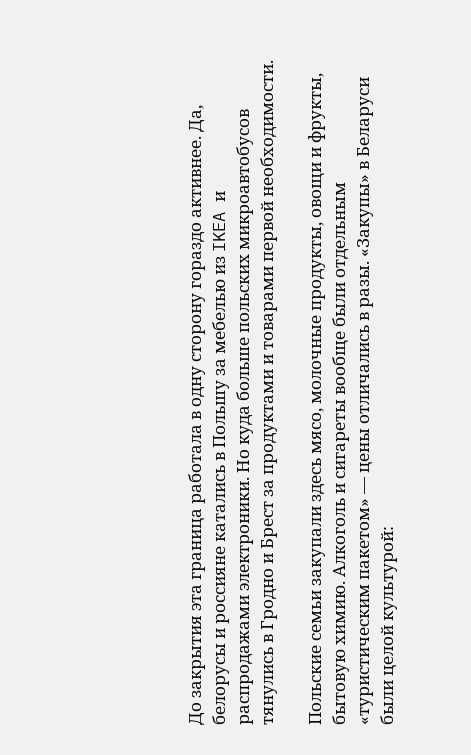До закрытия эта граница работала в одну сторону гораздо активнее. Да, белорусы и россияне катались в Польшу за мебелью из IKEA и распродажами электроники. Но куда больше польских микроавтобусов тянулись в Гродно и Брест за продуктами и товарами первой необходимости.

Польские семьи закупали здесь мясо, молочные продукты, овощи и фрукты, бытовую химию. Алкоголь и сигареты вообще были отдельным «туристическим пакетом» — цены отличались в разы. «Закупы» в Беларуси были целой культурой: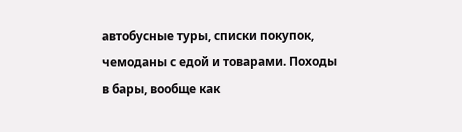автобусные туры, списки покупок, чемоданы с едой и товарами. Походы в бары, вообще как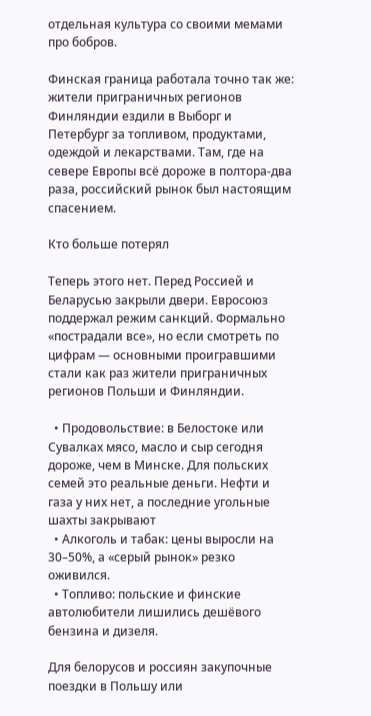отдельная культура со своими мемами про бобров.

Финская граница работала точно так же: жители приграничных регионов Финляндии ездили в Выборг и Петербург за топливом, продуктами, одеждой и лекарствами. Там, где на севере Европы всё дороже в полтора-два раза, российский рынок был настоящим спасением.

Кто больше потерял

Теперь этого нет. Перед Россией и Беларусью закрыли двери. Евросоюз поддержал режим санкций. Формально «пострадали все», но если смотреть по цифрам — основными проигравшими стали как раз жители приграничных регионов Польши и Финляндии.

  • Продовольствие: в Белостоке или Сувалках мясо, масло и сыр сегодня дороже, чем в Минске. Для польских семей это реальные деньги. Нефти и газа у них нет, а последние угольные шахты закрывают
  • Алкоголь и табак: цены выросли на 30–50%, а «серый рынок» резко оживился.
  • Топливо: польские и финские автолюбители лишились дешёвого бензина и дизеля.

Для белорусов и россиян закупочные поездки в Польшу или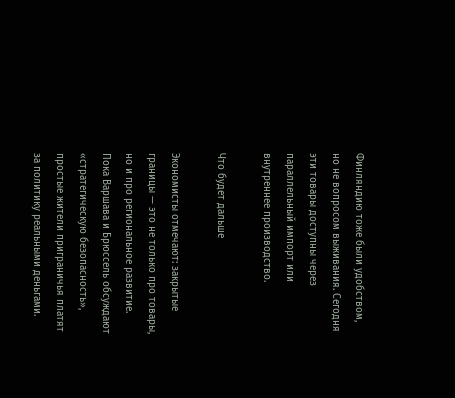Финляндию тоже были удобством, но не вопросом выживания. Сегодня эти товары доступны через параллельный импорт или внутреннее производство.

Что будет дальше

Экономисты отмечают: закрытые границы — это не только про товары, но и про региональное развитие. Пока Варшава и Брюссель обсуждают «стратегическую безопасность», простые жители приграничья платят за политику реальными деньгами.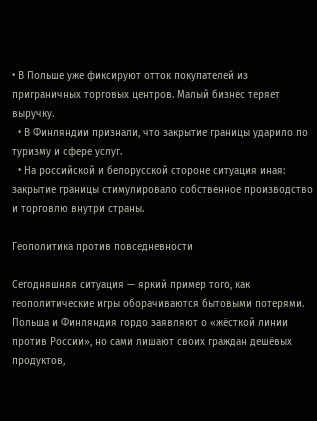• В Польше уже фиксируют отток покупателей из приграничных торговых центров. Малый бизнес теряет выручку.
  • В Финляндии признали, что закрытие границы ударило по туризму и сфере услуг.
  • На российской и белорусской стороне ситуация иная: закрытие границы стимулировало собственное производство и торговлю внутри страны.

Геополитика против повседневности

Сегодняшняя ситуация — яркий пример того, как геополитические игры оборачиваются бытовыми потерями. Польша и Финляндия гордо заявляют о «жёсткой линии против России», но сами лишают своих граждан дешёвых продуктов,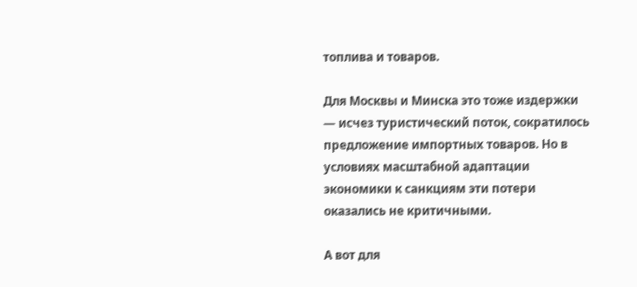топлива и товаров.

Для Москвы и Минска это тоже издержки — исчез туристический поток, сократилось предложение импортных товаров. Но в условиях масштабной адаптации экономики к санкциям эти потери оказались не критичными.

А вот для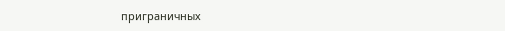приграничных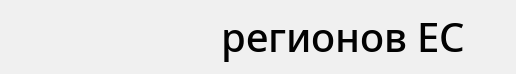регионов ЕС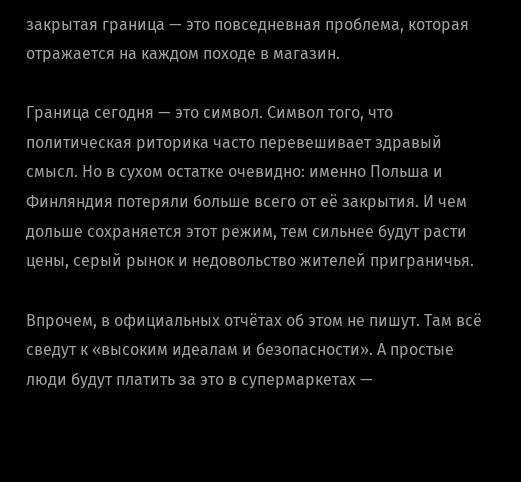закрытая граница — это повседневная проблема, которая отражается на каждом походе в магазин.

Граница сегодня — это символ. Символ того, что политическая риторика часто перевешивает здравый смысл. Но в сухом остатке очевидно: именно Польша и Финляндия потеряли больше всего от её закрытия. И чем дольше сохраняется этот режим, тем сильнее будут расти цены, серый рынок и недовольство жителей приграничья.

Впрочем, в официальных отчётах об этом не пишут. Там всё сведут к «высоким идеалам и безопасности». А простые люди будут платить за это в супермаркетах —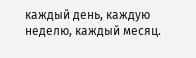каждый день, каждую неделю, каждый месяц.